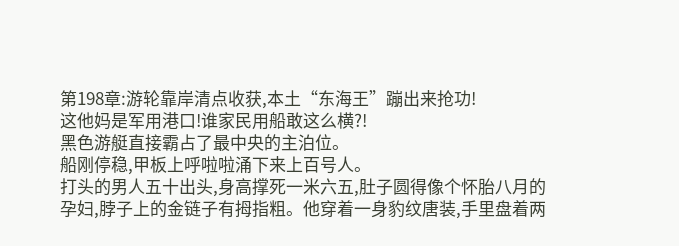第198章:游轮靠岸清点收获,本土“东海王”蹦出来抢功!
这他妈是军用港口!谁家民用船敢这么横?!
黑色游艇直接霸占了最中央的主泊位。
船刚停稳,甲板上呼啦啦涌下来上百号人。
打头的男人五十出头,身高撑死一米六五,肚子圆得像个怀胎八月的孕妇,脖子上的金链子有拇指粗。他穿着一身豹纹唐装,手里盘着两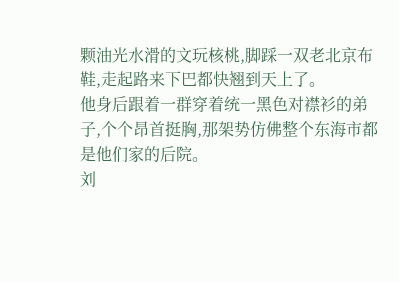颗油光水滑的文玩核桃,脚踩一双老北京布鞋,走起路来下巴都快翘到天上了。
他身后跟着一群穿着统一黑色对襟衫的弟子,个个昂首挺胸,那架势仿佛整个东海市都是他们家的后院。
刘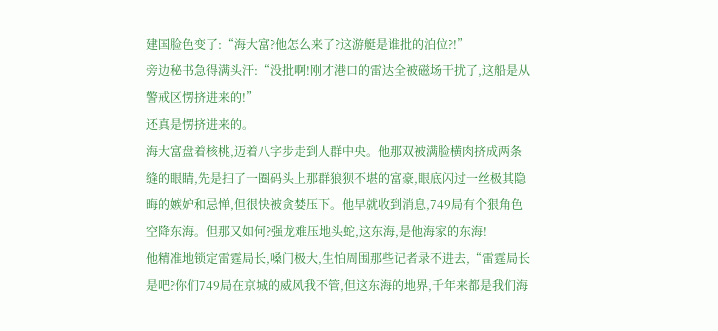建国脸色变了:“海大富?他怎么来了?这游艇是谁批的泊位?!”
旁边秘书急得满头汗:“没批啊!刚才港口的雷达全被磁场干扰了,这船是从警戒区愣挤进来的!”
还真是愣挤进来的。
海大富盘着核桃,迈着八字步走到人群中央。他那双被满脸横肉挤成两条缝的眼睛,先是扫了一圈码头上那群狼狈不堪的富豪,眼底闪过一丝极其隐晦的嫉妒和忌惮,但很快被贪婪压下。他早就收到消息,749局有个狠角色空降东海。但那又如何?强龙难压地头蛇,这东海,是他海家的东海!
他精准地锁定雷霆局长,嗓门极大,生怕周围那些记者录不进去,“雷霆局长是吧?你们749局在京城的威风我不管,但这东海的地界,千年来都是我们海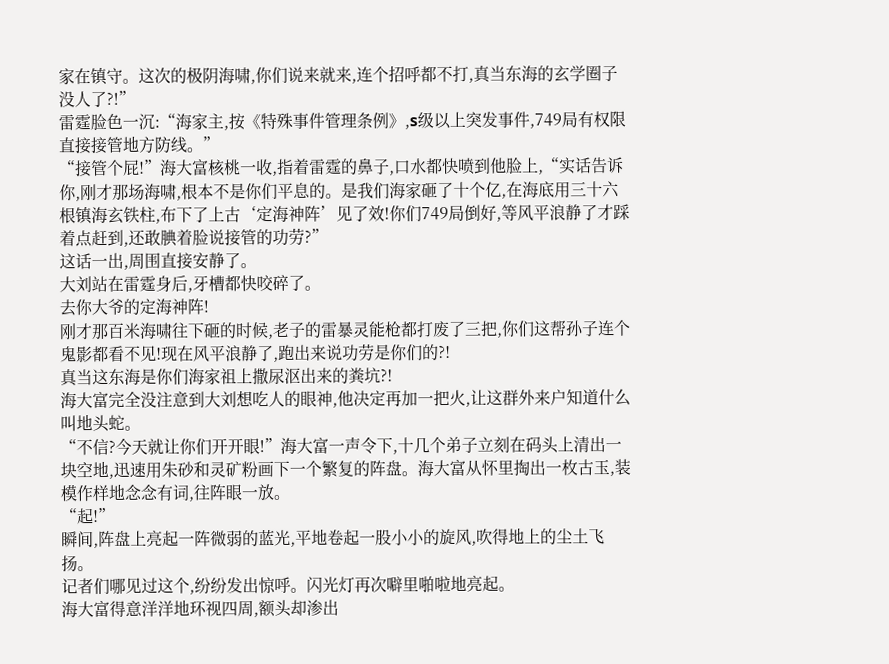家在镇守。这次的极阴海啸,你们说来就来,连个招呼都不打,真当东海的玄学圈子没人了?!”
雷霆脸色一沉:“海家主,按《特殊事件管理条例》,s级以上突发事件,749局有权限直接接管地方防线。”
“接管个屁!”海大富核桃一收,指着雷霆的鼻子,口水都快喷到他脸上,“实话告诉你,刚才那场海啸,根本不是你们平息的。是我们海家砸了十个亿,在海底用三十六根镇海玄铁柱,布下了上古‘定海神阵’见了效!你们749局倒好,等风平浪静了才踩着点赶到,还敢腆着脸说接管的功劳?”
这话一出,周围直接安静了。
大刘站在雷霆身后,牙槽都快咬碎了。
去你大爷的定海神阵!
刚才那百米海啸往下砸的时候,老子的雷暴灵能枪都打废了三把,你们这帮孙子连个鬼影都看不见!现在风平浪静了,跑出来说功劳是你们的?!
真当这东海是你们海家祖上撒尿沤出来的粪坑?!
海大富完全没注意到大刘想吃人的眼神,他决定再加一把火,让这群外来户知道什么叫地头蛇。
“不信?今天就让你们开开眼!”海大富一声令下,十几个弟子立刻在码头上清出一块空地,迅速用朱砂和灵矿粉画下一个繁复的阵盘。海大富从怀里掏出一枚古玉,装模作样地念念有词,往阵眼一放。
“起!”
瞬间,阵盘上亮起一阵微弱的蓝光,平地卷起一股小小的旋风,吹得地上的尘土飞扬。
记者们哪见过这个,纷纷发出惊呼。闪光灯再次噼里啪啦地亮起。
海大富得意洋洋地环视四周,额头却渗出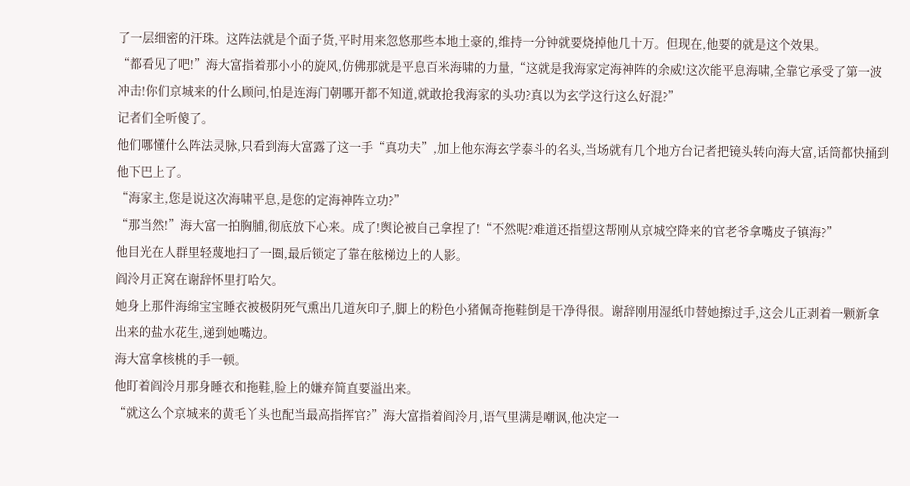了一层细密的汗珠。这阵法就是个面子货,平时用来忽悠那些本地土豪的,维持一分钟就要烧掉他几十万。但现在,他要的就是这个效果。
“都看见了吧!”海大富指着那小小的旋风,仿佛那就是平息百米海啸的力量,“这就是我海家定海神阵的余威!这次能平息海啸,全靠它承受了第一波冲击!你们京城来的什么顾问,怕是连海门朝哪开都不知道,就敢抢我海家的头功?真以为玄学这行这么好混?”
记者们全听傻了。
他们哪懂什么阵法灵脉,只看到海大富露了这一手“真功夫”,加上他东海玄学泰斗的名头,当场就有几个地方台记者把镜头转向海大富,话筒都快捅到他下巴上了。
“海家主,您是说这次海啸平息,是您的定海神阵立功?”
“那当然!”海大富一拍胸脯,彻底放下心来。成了!舆论被自己拿捏了!“不然呢?难道还指望这帮刚从京城空降来的官老爷拿嘴皮子镇海?”
他目光在人群里轻蔑地扫了一圈,最后锁定了靠在舷梯边上的人影。
阎泠月正窝在谢辞怀里打哈欠。
她身上那件海绵宝宝睡衣被极阴死气熏出几道灰印子,脚上的粉色小猪佩奇拖鞋倒是干净得很。谢辞刚用湿纸巾替她擦过手,这会儿正剥着一颗新拿出来的盐水花生,递到她嘴边。
海大富拿核桃的手一顿。
他盯着阎泠月那身睡衣和拖鞋,脸上的嫌弃简直要溢出来。
“就这么个京城来的黄毛丫头也配当最高指挥官?”海大富指着阎泠月,语气里满是嘲讽,他决定一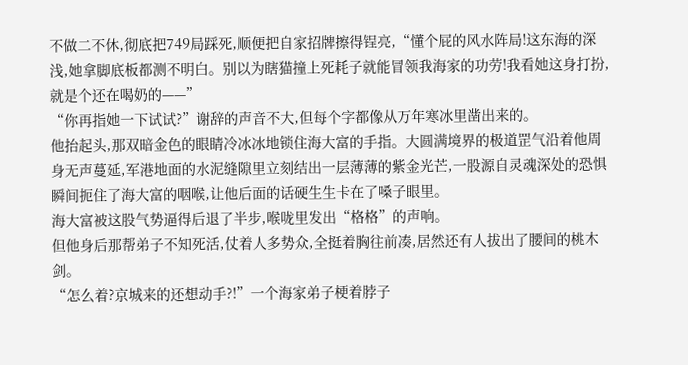不做二不休,彻底把749局踩死,顺便把自家招牌擦得锃亮,“懂个屁的风水阵局!这东海的深浅,她拿脚底板都测不明白。别以为瞎猫撞上死耗子就能冒领我海家的功劳!我看她这身打扮,就是个还在喝奶的——”
“你再指她一下试试?”谢辞的声音不大,但每个字都像从万年寒冰里凿出来的。
他抬起头,那双暗金色的眼睛冷冰冰地锁住海大富的手指。大圆满境界的极道罡气沿着他周身无声蔓延,军港地面的水泥缝隙里立刻结出一层薄薄的紫金光芒,一股源自灵魂深处的恐惧瞬间扼住了海大富的咽喉,让他后面的话硬生生卡在了嗓子眼里。
海大富被这股气势逼得后退了半步,喉咙里发出“格格”的声响。
但他身后那帮弟子不知死活,仗着人多势众,全挺着胸往前凑,居然还有人拔出了腰间的桃木剑。
“怎么着?京城来的还想动手?!”一个海家弟子梗着脖子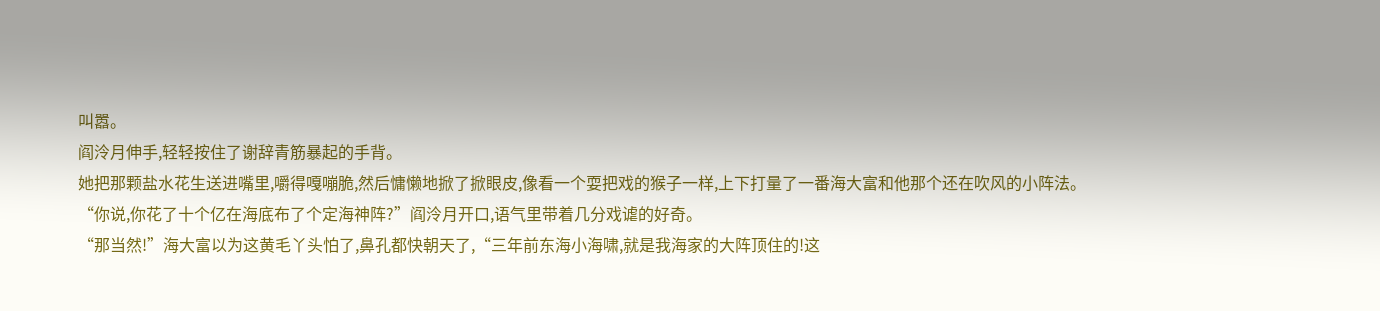叫嚣。
阎泠月伸手,轻轻按住了谢辞青筋暴起的手背。
她把那颗盐水花生送进嘴里,嚼得嘎嘣脆,然后慵懒地掀了掀眼皮,像看一个耍把戏的猴子一样,上下打量了一番海大富和他那个还在吹风的小阵法。
“你说,你花了十个亿在海底布了个定海神阵?”阎泠月开口,语气里带着几分戏谑的好奇。
“那当然!”海大富以为这黄毛丫头怕了,鼻孔都快朝天了,“三年前东海小海啸,就是我海家的大阵顶住的!这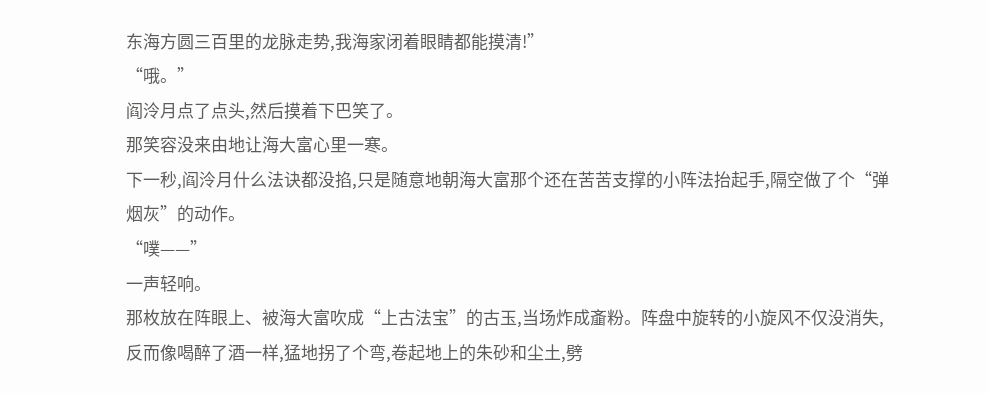东海方圆三百里的龙脉走势,我海家闭着眼睛都能摸清!”
“哦。”
阎泠月点了点头,然后摸着下巴笑了。
那笑容没来由地让海大富心里一寒。
下一秒,阎泠月什么法诀都没掐,只是随意地朝海大富那个还在苦苦支撑的小阵法抬起手,隔空做了个“弹烟灰”的动作。
“噗——”
一声轻响。
那枚放在阵眼上、被海大富吹成“上古法宝”的古玉,当场炸成齑粉。阵盘中旋转的小旋风不仅没消失,反而像喝醉了酒一样,猛地拐了个弯,卷起地上的朱砂和尘土,劈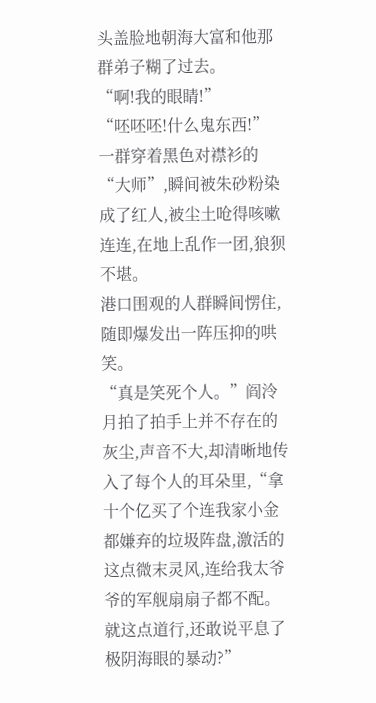头盖脸地朝海大富和他那群弟子糊了过去。
“啊!我的眼睛!”
“呸呸呸!什么鬼东西!”
一群穿着黑色对襟衫的“大师”,瞬间被朱砂粉染成了红人,被尘土呛得咳嗽连连,在地上乱作一团,狼狈不堪。
港口围观的人群瞬间愣住,随即爆发出一阵压抑的哄笑。
“真是笑死个人。”阎泠月拍了拍手上并不存在的灰尘,声音不大,却清晰地传入了每个人的耳朵里,“拿十个亿买了个连我家小金都嫌弃的垃圾阵盘,激活的这点微末灵风,连给我太爷爷的军舰扇扇子都不配。就这点道行,还敢说平息了极阴海眼的暴动?”